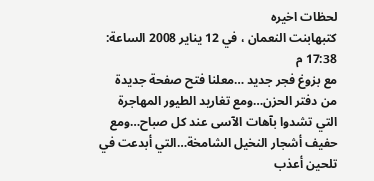لحظات اخيره
كتبهابنت النعمان ، في 12 يناير 2008 الساعة: 17:38 م
مع بزوغ فجر جديد …معلنا فتح صفحة جديدة من دفتر الحزن…ومع تغاريد الطيور المهاجرة
التي تشدوا بآهات الآسى عند كل صباح…ومع حفيف أشجار النخيل الشامخة…التي أبدعت في
تلحين أعذب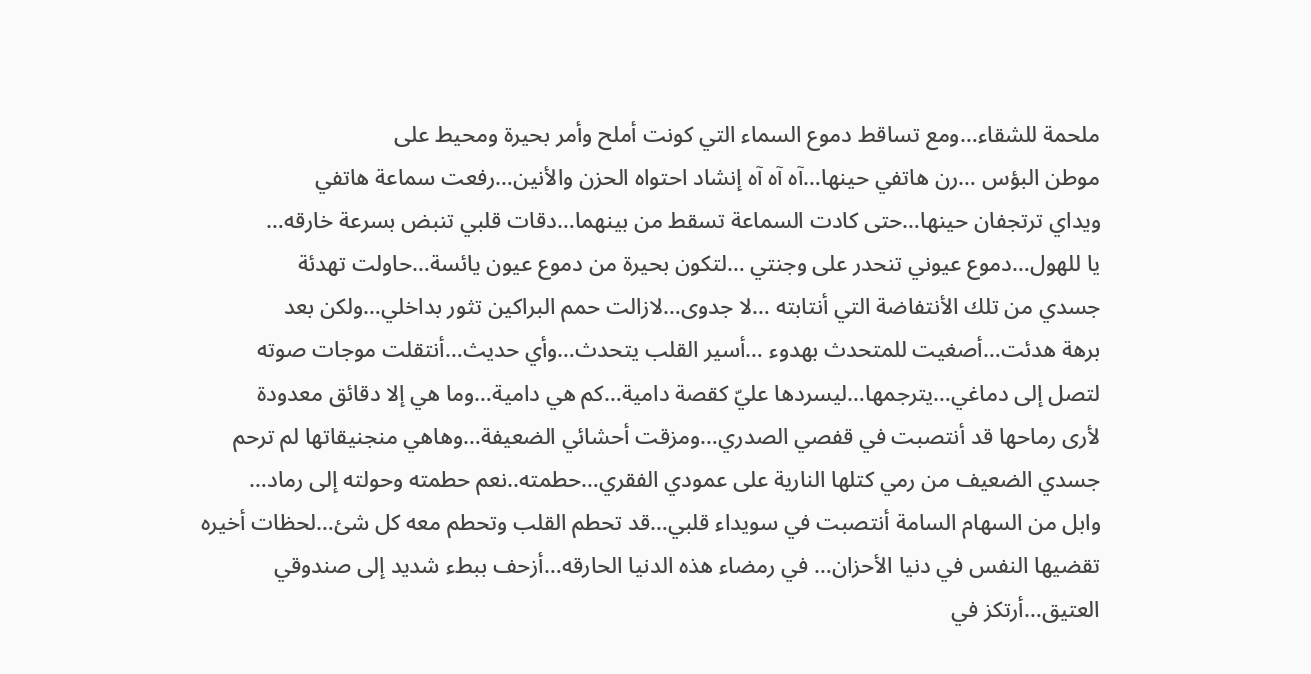ملحمة للشقاء…ومع تساقط دموع السماء التي كونت أملح وأمر بحيرة ومحيط على
موطن البؤس …رن هاتفي حينها…آه آه آه إنشاد احتواه الحزن والأنين…رفعت سماعة هاتفي
ويداي ترتجفان حينها…حتى كادت السماعة تسقط من بينهما…دقات قلبي تنبض بسرعة خارقه…
يا للهول…دموع عيوني تنحدر على وجنتي …لتكون بحيرة من دموع عيون يائسة…حاولت تهدئة
جسدي من تلك الأنتفاضة التي أنتابته …لا جدوى…لازالت حمم البراكين تثور بداخلي…ولكن بعد
برهة هدئت…أصغيت للمتحدث بهدوء …أسير القلب يتحدث…وأي حديث…أنتقلت موجات صوته
لتصل إلى دماغي…يترجمها…ليسردها عليّ كقصة دامية…كم هي دامية…وما هي إلا دقائق معدودة
لأرى رماحها قد أنتصبت في قفصي الصدري…ومزقت أحشائي الضعيفة…وهاهي منجنيقاتها لم ترحم
جسدي الضعيف من رمي كتلها النارية على عمودي الفقري…حطمته..نعم حطمته وحولته إلى رماد…
وابل من السهام السامة أنتصبت في سويداء قلبي…قد تحطم القلب وتحطم معه كل شئ…لحظات أخيره
تقضيها النفس في دنيا الأحزان… في رمضاء هذه الدنيا الحارقه…أزحف ببطء شديد إلى صندوقي
العتيق…أرتكز في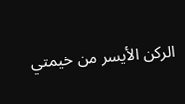الركن الأيسر من خيمتي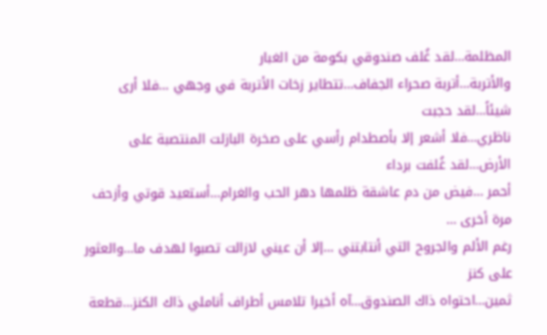المظلمة…لقد غُلف صندوقي بكومة من الغبار
والأتربة…أتربة صحراء الجفاف…تتطاير زخات الأتربة في وجهي …فلا أرى شيئاً…لقد حجبت
ناظري…فلا أشعر إلا بأصطدام رأسي على صخرة البازلت المنتصبة على الأرض…لقد غُلفت برداء
أحمر …فيض من دم عاشقة ظلمها دهر الحب والغرام…أستعيد قوتي وأزحف مرة أخرى …
رغم الألم والجروح التي أنتابتني …إلا أن عيني لازالت تصبوا لهدف ما…والعثور على كنز
ثمين…احتواه ذاك الصندوق…آه أخيرا تلامس أطراف أناملي ذاك الكنز…قطعة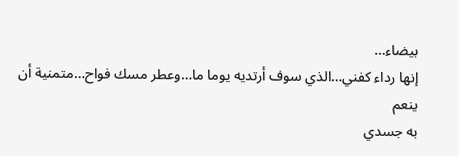بيضاء…
إنها رداء كفني…الذي سوف أرتديه يوما ما…وعطر مسك فواح…متمنية أن ينعم
به جسدي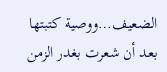الضعيف…ووصية كتبتها بعد أن شعرت بغدر الزمن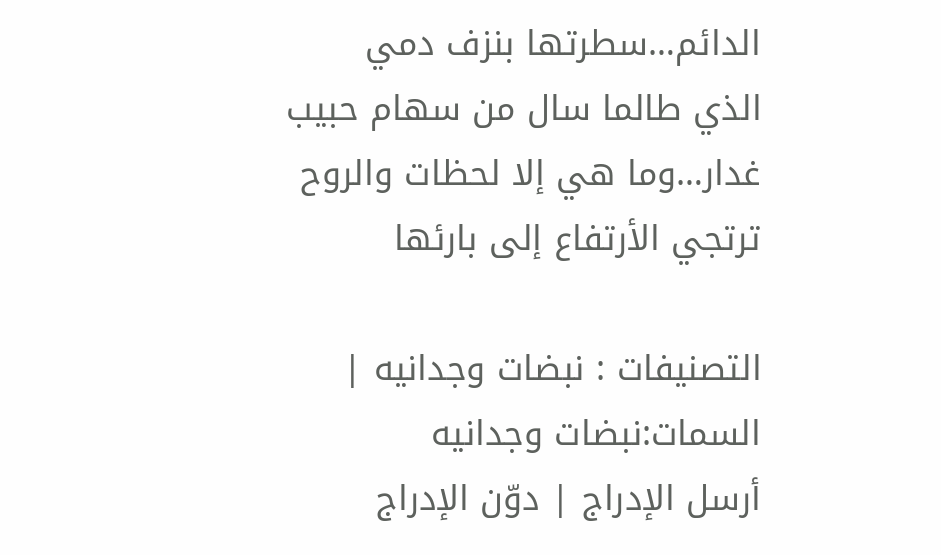الدائم…سطرتها بنزف دمي
الذي طالما سال من سهام حبيب غدار…وما هي إلا لحظات والروح ترتجي الأرتفاع إلى بارئها

التصنيفات : نبضات وجدانيه | السمات:نبضات وجدانيه
أرسل الإدراج | دوّن الإدراج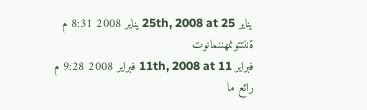يناير 25th, 2008 at 25 يناير 2008 8:31 م
ةننتتونمهننمانوت
فبراير 11th, 2008 at 11 فبراير 2008 9:28 م
رائع ما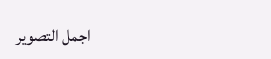اجمل التصوير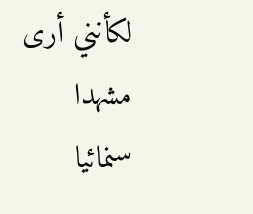لكأنني أرى مشهدا سنمائيا